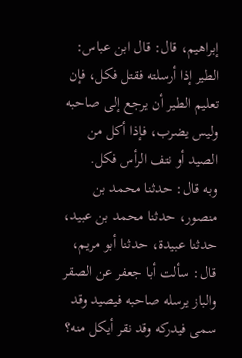إبراهيم، قال: قال ابن عباس: الطير إذا أرسلته فقتل فكل، فإن تعليم الطير أن يرجع إلى صاحبه وليس يضرب، فإذا أكل من الصيد أو نتف الرأس فكل.
وبه قال: حدثنا محمد بن منصور، حدثنا محمد بن عبيد، حدثنا عبيدة، حدثنا أبو مريم، قال: سألت أبا جعفر عن الصقر والباز يرسله صاحبه فيصيد وقد سمى فيدركه وقد نقر أيكل منه؟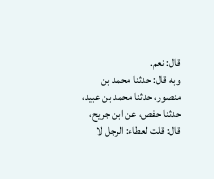قال: نعم.
وبه قال: حدثنا محمد بن منصور، حدثنا محمد بن عبيد، حدثنا حفص، عن ابن جريح، قال: قلت لعطاء: الرجل لا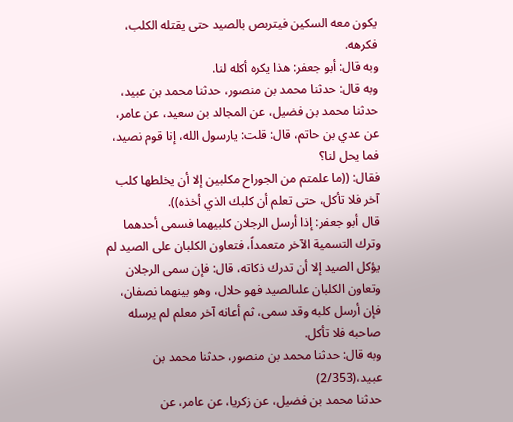يكون معه السكين فيتربص بالصيد حتى يقتله الكلب، فكرهه.
وبه قال: أبو جعفر: هذا يكره أكله لنا.
وبه قال: حدثنا محمد بن منصور، حدثنا محمد بن عبيد، حدثنا محمد بن فضيل، عن المجالد بن سعيد، عن عامر، عن عدي بن حاتم، قال: قلت: يارسول الله، إنا قوم نصيد، فما يحل لنا؟
فقال: ((ما علمتم من الجوراح مكلبين إلا أن يخلطها كلب آخر فلا تأكل، حتى تعلم أن كلبك الذي أخذه)).
قال أبو جعفر: إذا أرسل الرجلان كلبيهما فسمى أحدهما وترك التسمية الآخر متعمداً، فتعاون الكلبان على الصيد لم يؤكل الصيد إلا أن تدرك ذكاته، قال: فإن سمى الرجلان وتعاون الكلبان علىالصيد فهو حلال، وهو بينهما نصفان، فإن أرسل كلبه وقد سمى، ثم أعانه آخر معلم لم يرسله صاحبه فلا تأكل.
وبه قال: حدثنا محمد بن منصور، حدثنا محمد بن عبيد،(2/353)
حدثنا محمد بن فضيل، عن زكريا، عن عامر، عن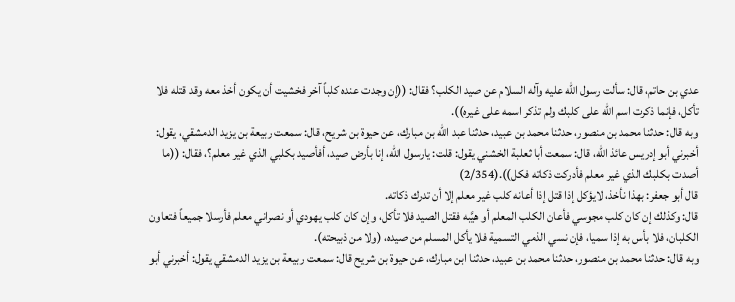عدي بن حاتم، قال: سألت رسول الله عليه وآله السلام عن صيد الكلب؟ فقال: ((إن وجدت عنده كلباً آخر فخشيت أن يكون أخذ معه وقد قتله فلا تأكل، فإنما ذكرت اسم الله على كلبك ولم تذكر اسمه على غيره)).
وبه قال: حدثنا محمد بن منصور، حدثنا محمد بن عبيد، حدثنا عبد الله بن مبارك، عن حيوة بن شريح، قال: سمعت ربيعة بن يزيد الدمشقي، يقول: أخبرني أبو إدريس عائذ الله، قال: سمعت أبا ثعلبة الخشني يقول: قلت: يارسول الله، إنا بأرض صيد، أفأصيد بكلبي الذي غير معلم؟، فقال: ((ما أصدت بكلبك الذي غير معلم فأدركت ذكاته فكل)).(2/354)
قال أبو جعفر: بهذا نأخذ، لايؤكل إذا قتل إذا أعانه كلب غير معلم إلا أن تدرك ذكاته.
قال: وكذلك إن كان كلب مجوسي فأعان الكلب المعلم أو هيَّبه فقتل الصيد فلا تأكل، وإن كان كلب يهودي أو نصراني معلم فأرسلا جميعاً فتعاون الكلبان، فلا بأس به إذا سميا، فإن نسي الذمي التسمية فلا يأكل المسلم من صيده، (ولا من ذبيحته).
وبه قال: حدثنا محمد بن منصور، حدثنا محمد بن عبيد، حدثنا ابن مبارك، عن حيوة بن شريح قال: سمعت ربيعة بن يزيد الدمشقي يقول: أخبرني أبو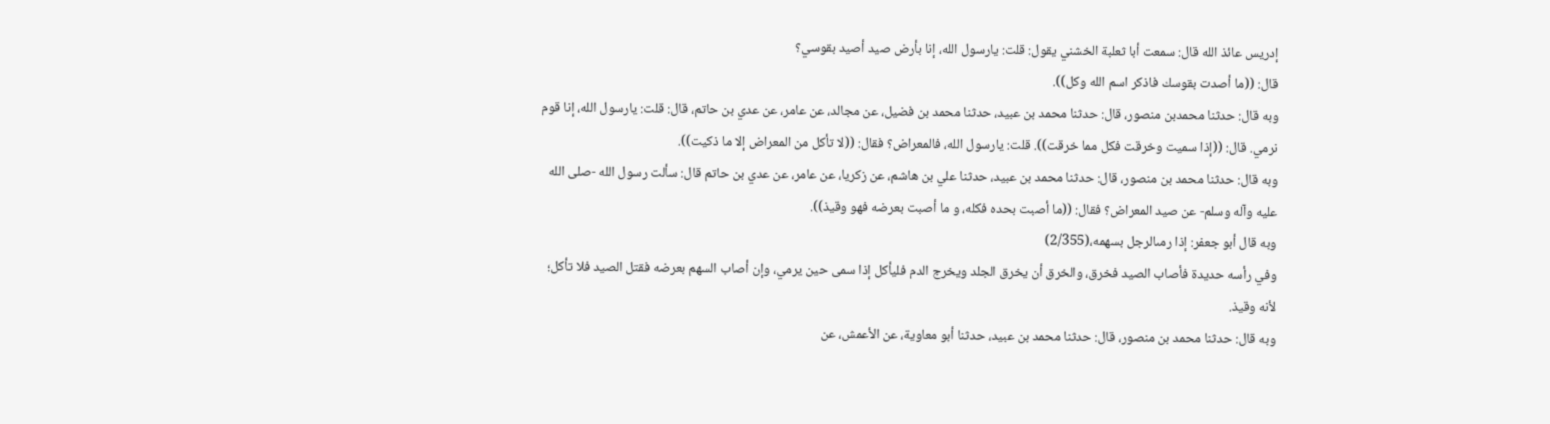إدريس عائذ الله قال: سمعت أبا ثعلبة الخشني يقول: قلت: يارسول الله، إنا بأرض صيد أصيد بقوسي؟
قال: ((ما أصدت بقوسك فاذكر اسم الله وكل)).
وبه قال: حدثنا محمدبن منصور، قال: حدثنا محمد بن عبيد، حدثنا محمد بن فضيل، عن مجالد، عن عامر، عن عدي بن حاتم، قال: قلت: يارسول الله، إنا قوم نرمي. قال: ((إذا سميت وخرقت فكل مما خرقت)). قلت: يارسول الله، فالمعراض؟ فقال: ((لا تأكل من المعراض إلا ما ذكيت)).
وبه قال: حدثنا محمد بن منصور، قال: حدثنا محمد بن عبيد، حدثنا علي بن هاشم، عن زكريا، عن عامر، عن عدي بن حاتم قال: سألت رسول الله -صلى الله عليه وآله وسلم- عن صيد المعراض؟ فقال: ((ما أصبت بحده فكله، و ما أصبت بعرضه فهو وقيذ)).
وبه قال أبو جعفر: إذا رمىالرجل بسهمه،(2/355)
وفي رأسه حديدة فأصاب الصيد فخرق، والخرق أن يخرق الجلد ويخرج الدم فليأكل إذا سمى حين يرمي، وإن أصاب السهم بعرضه فقتل الصيد فلا تأكل؛ لأنه وقيذ.
وبه قال: حدثنا محمد بن منصور، قال: حدثنا محمد بن عبيد، حدثنا أبو معاوية، عن الأعمش، عن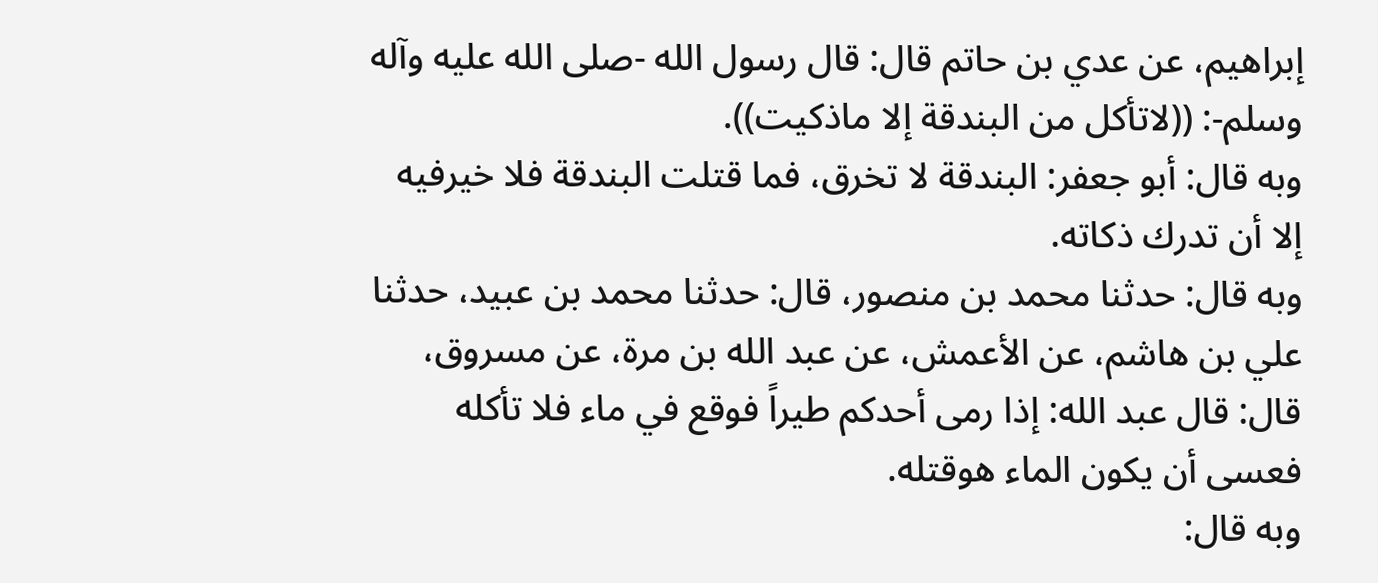إبراهيم، عن عدي بن حاتم قال: قال رسول الله -صلى الله عليه وآله وسلم-: ((لاتأكل من البندقة إلا ماذكيت)).
وبه قال: أبو جعفر: البندقة لا تخرق، فما قتلت البندقة فلا خيرفيه إلا أن تدرك ذكاته.
وبه قال: حدثنا محمد بن منصور، قال: حدثنا محمد بن عبيد، حدثنا علي بن هاشم، عن الأعمش، عن عبد الله بن مرة، عن مسروق، قال: قال عبد الله: إذا رمى أحدكم طيراً فوقع في ماء فلا تأكله فعسى أن يكون الماء هوقتله.
وبه قال: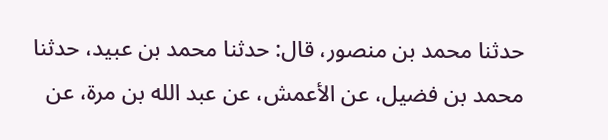حدثنا محمد بن منصور، قال: حدثنا محمد بن عبيد، حدثنا محمد بن فضيل، عن الأعمش، عن عبد الله بن مرة، عن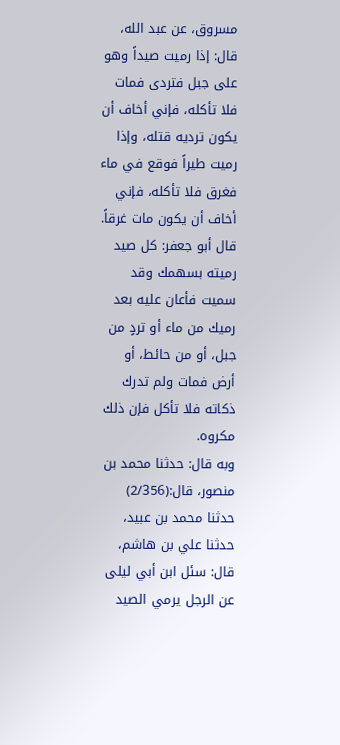مسروق، عن عبد الله، قال: إذا رميت صيداً وهو على جبل فتردى فمات فلا تأكله، فإني أخاف أن يكون ترديه قتله، وإذا رميت طيراً فوقع في ماء فغرق فلا تأكله، فإني أخاف أن يكون مات غرقاً.
قال أبو جعفر: كل صيد رميته بسهمك وقد سميت فأعان عليه بعد رميك من ماء أو تردٍ من جبل، أو من حائط، أو أرض فمات ولم تدرك ذكاته فلا تأكل فإن ذلك مكروه.
وبه قال: حدثنا محمد بن منصور، قال:(2/356)
حدثنا محمد بن عبيد، حدثنا علي بن هاشم، قال: سئل ابن أبي ليلى عن الرجل يرمي الصيد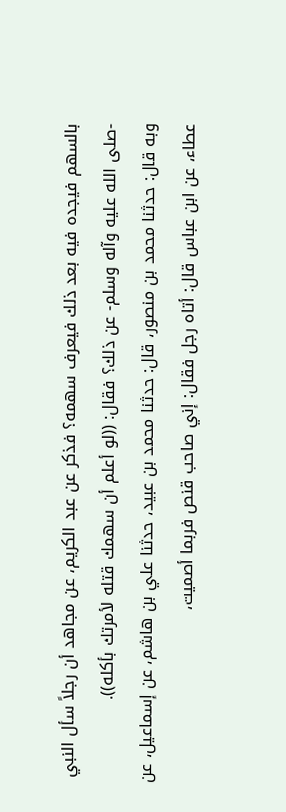بالسهم فيجده فيه بعد ذلك فيعرف سهمه؟ فذكر عن عبد الكريم، عن مجاهد أن رجلاً سأل النبي -صلى الله عليه وآله وسلم- عن ذلك؟ فقال: ((لو أعلم أن سهمك قتله لأمرتك بأكله)).
وبه قال: حدثنا محمد بن منصور، قال: حدثنا محمد بن عبيد، حدثنا علي بن هاشم، عن إسماعيل، عن عطاء، عن ابن عباس قال: أتاه رجل فقال: إني صاحب قنص فربما أصميت،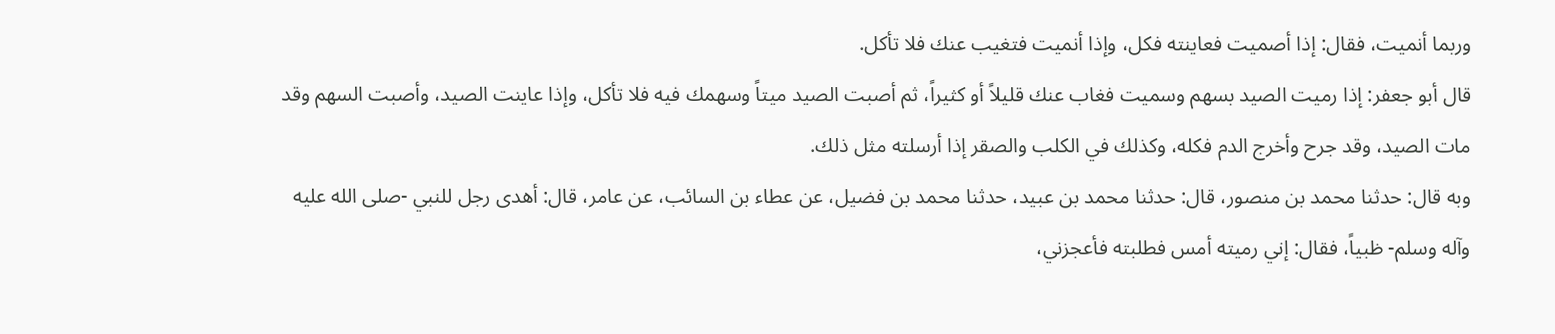وربما أنميت، فقال: إذا أصميت فعاينته فكل، وإذا أنميت فتغيب عنك فلا تأكل.
قال أبو جعفر: إذا رميت الصيد بسهم وسميت فغاب عنك قليلاً أو كثيراً، ثم أصبت الصيد ميتاً وسهمك فيه فلا تأكل، وإذا عاينت الصيد، وأصبت السهم وقد مات الصيد، وقد جرح وأخرج الدم فكله، وكذلك في الكلب والصقر إذا أرسلته مثل ذلك.
وبه قال: حدثنا محمد بن منصور، قال: حدثنا محمد بن عبيد، حدثنا محمد بن فضيل، عن عطاء بن السائب، عن عامر، قال: أهدى رجل للنبي -صلى الله عليه وآله وسلم- ظبياً، فقال: إني رميته أمس فطلبته فأعجزني،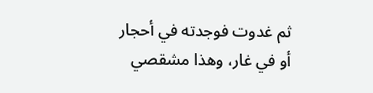ثم غدوت فوجدته في أحجار أو في غار، وهذا مشقصي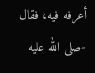أعرفه فيه، فقال -صلى الله عليه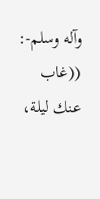وآله وسلم-: ((غاب عنك ليلة،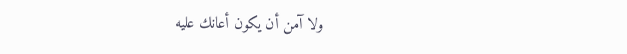ولا آمن أن يكون أعانك عليه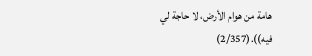هامة من هوام الأرض، لا حاجة لي فيه)).(2/357)